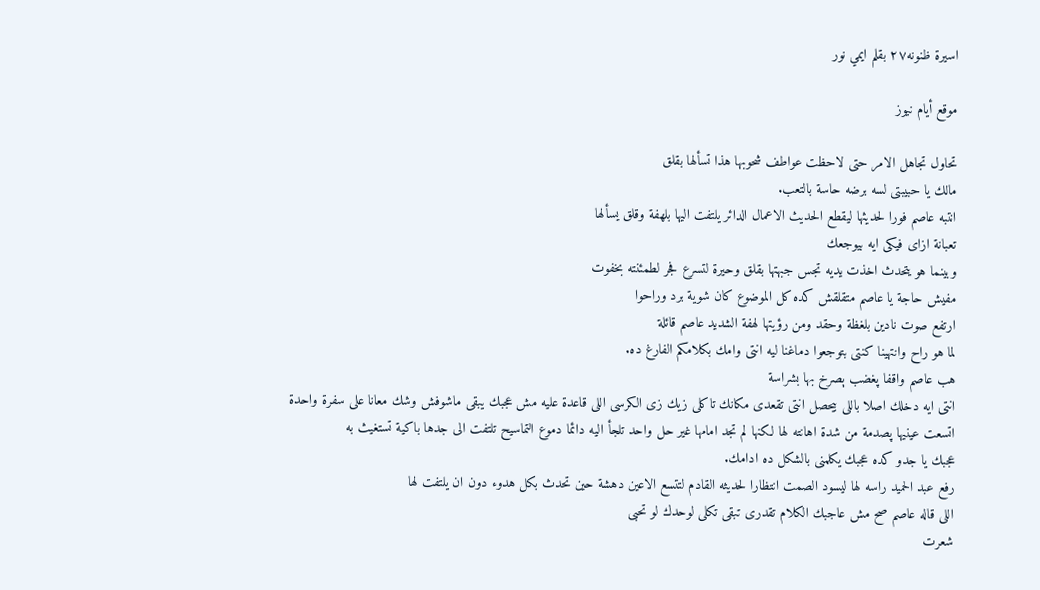اسيرة ظنونه٢٧ بقلم ايمي نور

موقع أيام نيوز

تحاول تجاهل الامر حتى لاحظت عواطف شحوبها هذا تسألها بقلق
مالك يا حبيبتى لسه برضه حاسة بالتعب.
انتبه عاصم فورا لحديثها ليقطع الحديث الاعمال الدائر يلتفت اليها بلهفة وقلق يسألها
تعبانة ازاى فيكى ايه بيوجعك
وبينما هو يتحدث اخذت يديه تجس جبهتها بقلق وحيرة لتسرع فجر لطمئنته بخفوت
مفيش حاجة يا عاصم متقلقش كده كل الموضوع كان شوية برد وراحوا
ارتفع صوت نادين بلغظة وحقد ومن رؤيتها لهفة الشديد عاصم قائلة
لما هو راح وانتهينا كنتى بتوجعوا دماغنا ليه انتى وامك بكلامكم الفارغ ده.
هب عاصم واقفا پغضب ېصرخ بها بشراسة
انتى ايه دخلك اصلا باللى بيحصل انتى تقعدى مكانك تاكلى زيك زى الكرسى اللى قاعدة عليه مش عجبك يبقى ماشوفش وشك معانا على سفرة واحدة
اتسعت عينيها پصدمة من شدة اهانته لها لكنها لم تجد امامها غير حل واحد تلجأ اليه دائما دموع التماسيح تلتفت الى جدها باكية تستغيث به
عجبك يا جدو كده عجبك يكلمنى بالشكل ده ادامك.
رفع عبد الحميد راسه لها ليسود الصمت انتظارا لحديثه القادم لتتسع الاعين دهشة حين تحدث بكل هدوء دون ان يلتفت لها
اللى قاله عاصم صح مش عاجبك الكلام تقدرى تبقى تكلى لوحدك لو تحبى
شعرت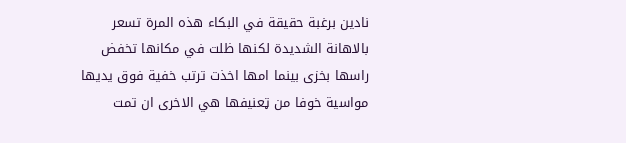نادين برغبة حقيقة في البكاء هذه المرة تسعر بالاھانة الشديدة لكنها ظلت في مكانها تخفض راسها بخزى بينما امها اخذت ترتب خفية فوق يديها مواسية خوفا من ټعنيفها هي الاخرى ان تمت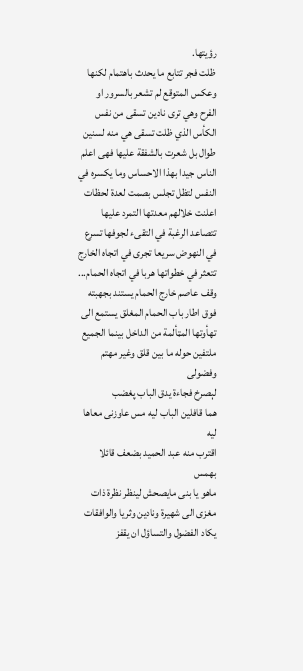رؤيتها.
ظلت فجر تتابع ما يحدث باهتمام لكنها وعكس المتوقع لم تشعر بالسرور او الفرح وهي ترى نادين تسقى من نفس الكأس الذي ظلت تسقى هي منه لسنين طوال بل شعرت بالشفقة عليها فهى اعلم الناس جيدا بهذا الاحساس وما يكسره في النفس لتظل تجلس بصمت لعدة لحظات اعلنت خلالهم معدتها التمرد عليها تتصاعد الرغبة في التقىء لجوفها تسرع في النهوض سريعا تجرى في اتجاه الخارج تتعثر في خطواتها هربا في اتجاه الحمام...
وقف عاصم خارج الحمام يستند بجهبته فوق اطار باب الحمام المغلق يستمع الى تهأوتها المټألمة من الداخل بينما الجميع ملتفين حوله ما بين قلق وغير مهتم وفضولى
لېصرخ فجاءة يدق الباب پغضب
هما قافلين الباب ليه مس عاوزنى معاها ليه
اقترب منه عبد الحميد بضعف قائلا بهمس
ماهو يا بنى مايصحش لينظر نظرة ذات مغزى الى شهيرة ونادين وثريا والوافقات يكاد الفضول والتساؤل ان يقفز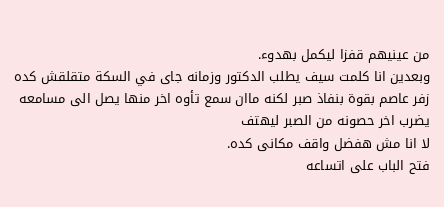من عينيهم قفزا ليكمل بهدوء.
وبعدين انا كلمت سيف يطلب الدكتور وزمانه جاى في السكة متقلقش كده
زفر عاصم بقوة بنفاذ صبر لكنه ماان سمع تأوه اخر منها يصل الى مسامعه يضرب اخر حصونه من الصبر ليهتف
لا انا مش هفضل واقف مكانى كده.
فتح الباب على اتساعه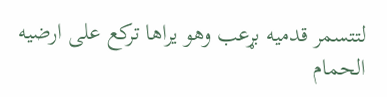لتتسمر قدميه بړعب وهو يراها تركع على ارضيه الحمام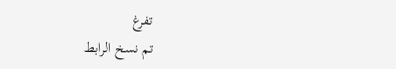تفرغ
تم نسخ الرابط